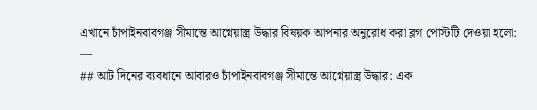এখানে চাঁপাইনবাবগঞ্জ সীমান্তে আগ্নেয়াস্ত্র উদ্ধার বিষয়ক আপনার অনুরোধ করা ব্লগ পোস্টটি দেওয়া হলো:
—
## আট দিনের ব্যবধানে আবারও চাঁপাইনবাবগঞ্জ সীমান্তে আগ্নেয়াস্ত্র উদ্ধার: এক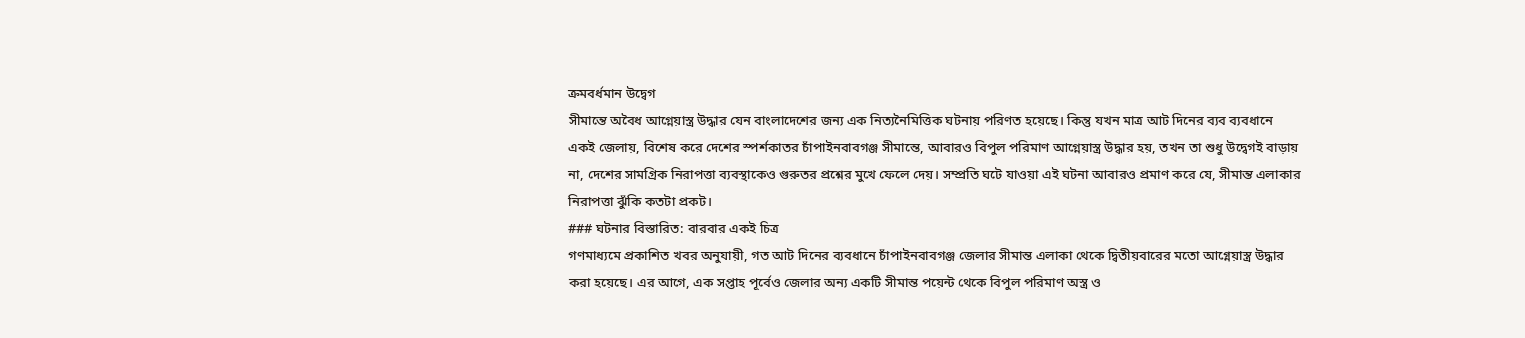ক্রমবর্ধমান উদ্বেগ
সীমান্তে অবৈধ আগ্নেয়াস্ত্র উদ্ধার যেন বাংলাদেশের জন্য এক নিত্যনৈমিত্তিক ঘটনায় পরিণত হয়েছে। কিন্তু যখন মাত্র আট দিনের ব্যব ব্যবধানে একই জেলায়, বিশেষ করে দেশের স্পর্শকাতর চাঁপাইনবাবগঞ্জ সীমান্তে, আবারও বিপুল পরিমাণ আগ্নেয়াস্ত্র উদ্ধার হয়, তখন তা শুধু উদ্বেগই বাড়ায় না, দেশের সামগ্রিক নিরাপত্তা ব্যবস্থাকেও গুরুতর প্রশ্নের মুখে ফেলে দেয়। সম্প্রতি ঘটে যাওয়া এই ঘটনা আবারও প্রমাণ করে যে, সীমান্ত এলাকার নিরাপত্তা ঝুঁকি কতটা প্রকট।
### ঘটনার বিস্তারিত: বারবার একই চিত্র
গণমাধ্যমে প্রকাশিত খবর অনুযায়ী, গত আট দিনের ব্যবধানে চাঁপাইনবাবগঞ্জ জেলার সীমান্ত এলাকা থেকে দ্বিতীয়বারের মতো আগ্নেয়াস্ত্র উদ্ধার করা হয়েছে। এর আগে, এক সপ্তাহ পূর্বেও জেলার অন্য একটি সীমান্ত পয়েন্ট থেকে বিপুল পরিমাণ অস্ত্র ও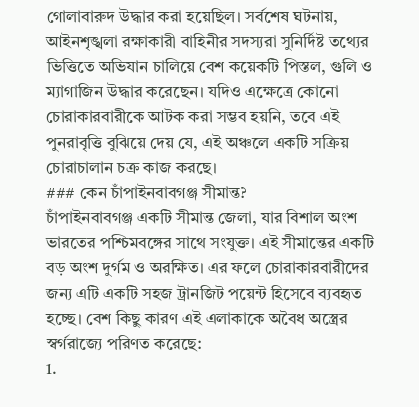গোলাবারুদ উদ্ধার করা হয়েছিল। সর্বশেষ ঘটনায়, আইনশৃঙ্খলা রক্ষাকারী বাহিনীর সদস্যরা সুনির্দিষ্ট তথ্যের ভিত্তিতে অভিযান চালিয়ে বেশ কয়েকটি পিস্তল, গুলি ও ম্যাগাজিন উদ্ধার করেছেন। যদিও এক্ষেত্রে কোনো চোরাকারবারীকে আটক করা সম্ভব হয়নি, তবে এই পুনরাবৃত্তি বুঝিয়ে দেয় যে, এই অঞ্চলে একটি সক্রিয় চোরাচালান চক্র কাজ করছে।
### কেন চাঁপাইনবাবগঞ্জ সীমান্ত?
চাঁপাইনবাবগঞ্জ একটি সীমান্ত জেলা, যার বিশাল অংশ ভারতের পশ্চিমবঙ্গের সাথে সংযুক্ত। এই সীমান্তের একটি বড় অংশ দুর্গম ও অরক্ষিত। এর ফলে চোরাকারবারীদের জন্য এটি একটি সহজ ট্রানজিট পয়েন্ট হিসেবে ব্যবহৃত হচ্ছে। বেশ কিছু কারণ এই এলাকাকে অবৈধ অস্ত্রের স্বর্গরাজ্যে পরিণত করেছে:
1.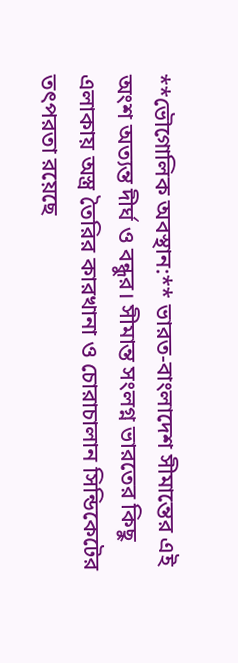**ভৌগোলিক অবস্থান:** ভারত-বাংলাদেশ সীমান্তের এই অংশ অত্যন্ত দীর্ঘ ও বন্ধুর। সীমান্ত সংলগ্ন ভারতের কিছু এলাকায় অস্ত্র তৈরির কারখানা ও চোরাচালান সিন্ডিকেটের তৎপরতা রয়েছে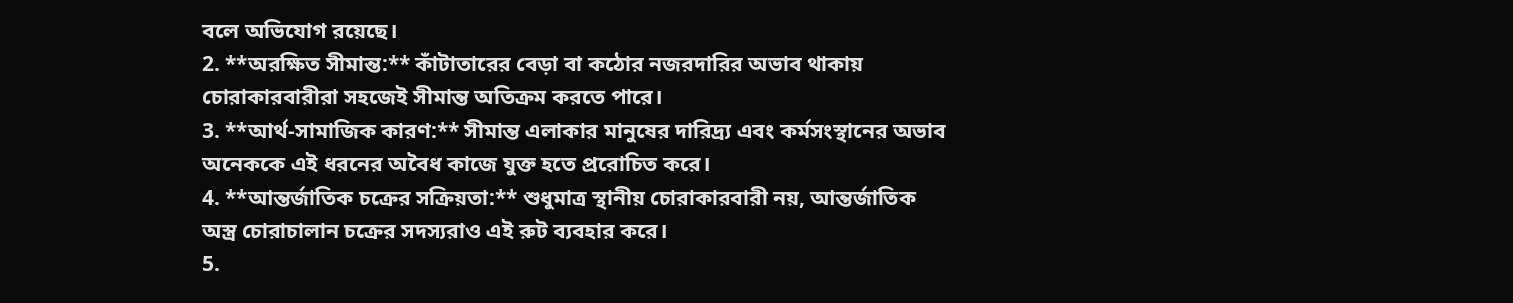বলে অভিযোগ রয়েছে।
2. **অরক্ষিত সীমান্ত:** কাঁটাতারের বেড়া বা কঠোর নজরদারির অভাব থাকায় চোরাকারবারীরা সহজেই সীমান্ত অতিক্রম করতে পারে।
3. **আর্থ-সামাজিক কারণ:** সীমান্ত এলাকার মানুষের দারিদ্র্য এবং কর্মসংস্থানের অভাব অনেককে এই ধরনের অবৈধ কাজে যুক্ত হতে প্ররোচিত করে।
4. **আন্তর্জাতিক চক্রের সক্রিয়তা:** শুধুমাত্র স্থানীয় চোরাকারবারী নয়, আন্তর্জাতিক অস্ত্র চোরাচালান চক্রের সদস্যরাও এই রুট ব্যবহার করে।
5.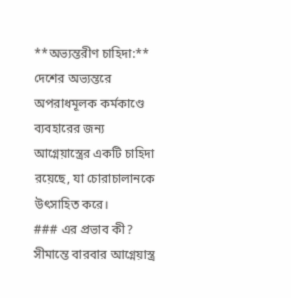**অভ্যন্তরীণ চাহিদা:** দেশের অভ্যন্তরে অপরাধমূলক কর্মকাণ্ডে ব্যবহারের জন্য আগ্নেয়াস্ত্রের একটি চাহিদা রয়েছে, যা চোরাচালানকে উৎসাহিত করে।
### এর প্রভাব কী?
সীমান্তে বারবার আগ্নেয়াস্ত্র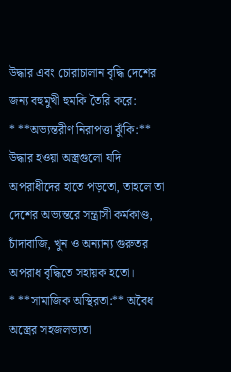উদ্ধার এবং চোরাচালান বৃদ্ধি দেশের জন্য বহুমুখী হুমকি তৈরি করে:
* **অভ্যন্তরীণ নিরাপত্তা ঝুঁকি:** উদ্ধার হওয়া অস্ত্রগুলো যদি অপরাধীদের হাতে পড়তো, তাহলে তা দেশের অভ্যন্তরে সন্ত্রাসী কর্মকাণ্ড, চাঁদাবাজি, খুন ও অন্যান্য গুরুতর অপরাধ বৃদ্ধিতে সহায়ক হতো।
* **সামাজিক অস্থিরতা:** অবৈধ অস্ত্রের সহজলভ্যতা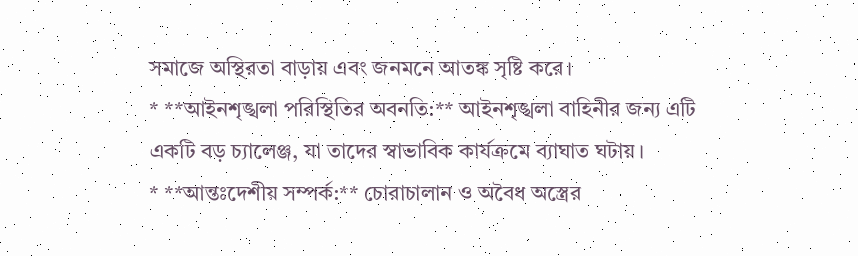সমাজে অস্থিরতা বাড়ায় এবং জনমনে আতঙ্ক সৃষ্টি করে।
* **আইনশৃঙ্খলা পরিস্থিতির অবনতি:** আইনশৃঙ্খলা বাহিনীর জন্য এটি একটি বড় চ্যালেঞ্জ, যা তাদের স্বাভাবিক কার্যক্রমে ব্যাঘাত ঘটায়।
* **আন্তঃদেশীয় সম্পর্ক:** চোরাচালান ও অবৈধ অস্ত্রের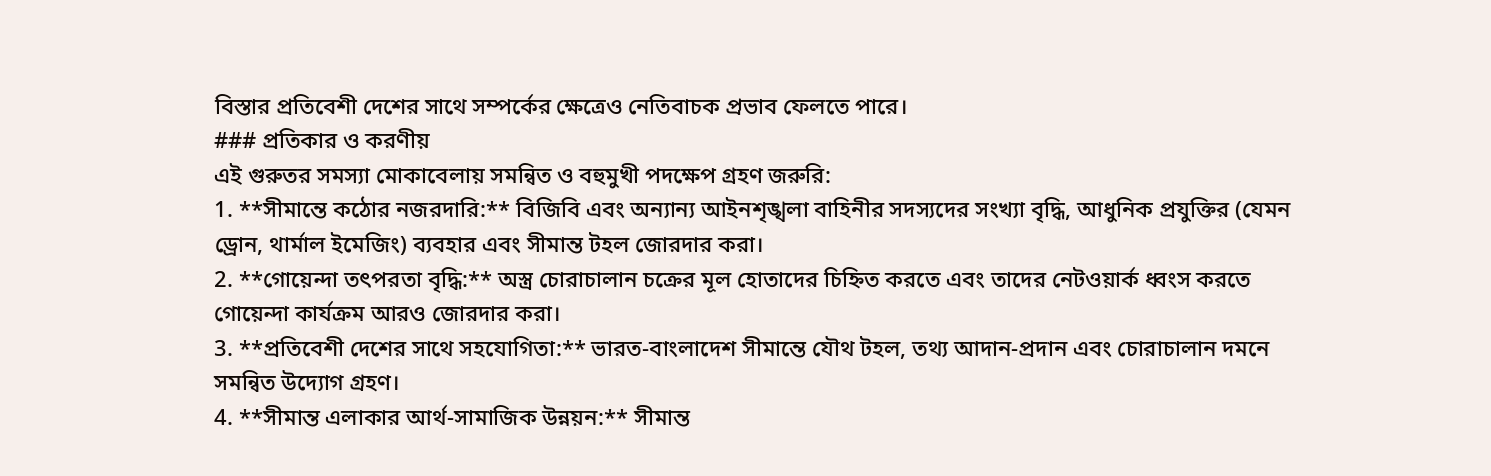বিস্তার প্রতিবেশী দেশের সাথে সম্পর্কের ক্ষেত্রেও নেতিবাচক প্রভাব ফেলতে পারে।
### প্রতিকার ও করণীয়
এই গুরুতর সমস্যা মোকাবেলায় সমন্বিত ও বহুমুখী পদক্ষেপ গ্রহণ জরুরি:
1. **সীমান্তে কঠোর নজরদারি:** বিজিবি এবং অন্যান্য আইনশৃঙ্খলা বাহিনীর সদস্যদের সংখ্যা বৃদ্ধি, আধুনিক প্রযুক্তির (যেমন ড্রোন, থার্মাল ইমেজিং) ব্যবহার এবং সীমান্ত টহল জোরদার করা।
2. **গোয়েন্দা তৎপরতা বৃদ্ধি:** অস্ত্র চোরাচালান চক্রের মূল হোতাদের চিহ্নিত করতে এবং তাদের নেটওয়ার্ক ধ্বংস করতে গোয়েন্দা কার্যক্রম আরও জোরদার করা।
3. **প্রতিবেশী দেশের সাথে সহযোগিতা:** ভারত-বাংলাদেশ সীমান্তে যৌথ টহল, তথ্য আদান-প্রদান এবং চোরাচালান দমনে সমন্বিত উদ্যোগ গ্রহণ।
4. **সীমান্ত এলাকার আর্থ-সামাজিক উন্নয়ন:** সীমান্ত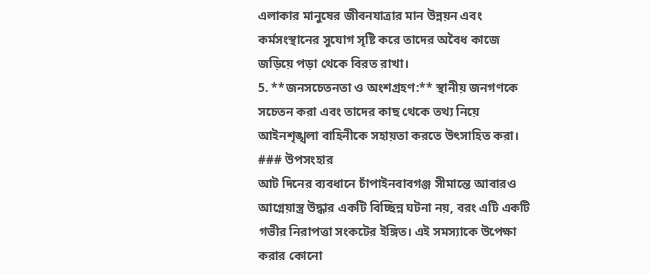এলাকার মানুষের জীবনযাত্রার মান উন্নয়ন এবং কর্মসংস্থানের সুযোগ সৃষ্টি করে তাদের অবৈধ কাজে জড়িয়ে পড়া থেকে বিরত রাখা।
5. **জনসচেতনতা ও অংশগ্রহণ:** স্থানীয় জনগণকে সচেতন করা এবং তাদের কাছ থেকে তথ্য নিয়ে আইনশৃঙ্খলা বাহিনীকে সহায়তা করতে উৎসাহিত করা।
### উপসংহার
আট দিনের ব্যবধানে চাঁপাইনবাবগঞ্জ সীমান্তে আবারও আগ্নেয়াস্ত্র উদ্ধার একটি বিচ্ছিন্ন ঘটনা নয়, বরং এটি একটি গভীর নিরাপত্তা সংকটের ইঙ্গিত। এই সমস্যাকে উপেক্ষা করার কোনো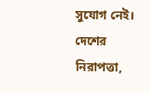সুযোগ নেই। দেশের নিরাপত্তা,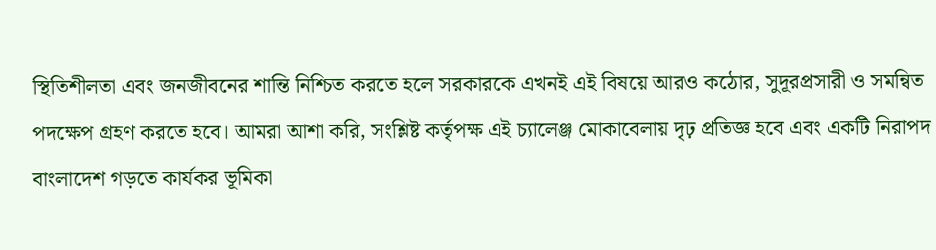স্থিতিশীলতা এবং জনজীবনের শান্তি নিশ্চিত করতে হলে সরকারকে এখনই এই বিষয়ে আরও কঠোর, সুদূরপ্রসারী ও সমন্বিত পদক্ষেপ গ্রহণ করতে হবে। আমরা আশা করি, সংশ্লিষ্ট কর্তৃপক্ষ এই চ্যালেঞ্জ মোকাবেলায় দৃঢ় প্রতিজ্ঞ হবে এবং একটি নিরাপদ বাংলাদেশ গড়তে কার্যকর ভূমিকা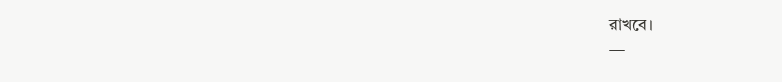রাখবে।
—